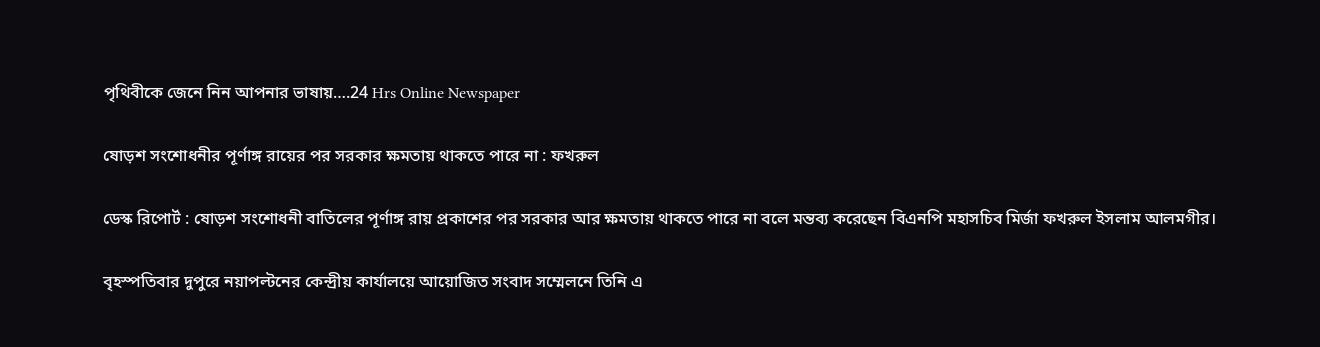পৃথিবীকে জেনে নিন আপনার ভাষায়….24 Hrs Online Newspaper

ষোড়শ সংশোধনীর পূর্ণাঙ্গ রায়ের পর সরকার ক্ষমতায় থাকতে পারে না : ফখরুল

ডেস্ক রিপোর্ট : ষোড়শ সংশোধনী বাতিলের পূর্ণাঙ্গ রায় প্রকাশের পর সরকার আর ক্ষমতায় থাকতে পারে না বলে মন্তব্য করেছেন বিএনপি মহাসচিব মির্জা ফখরুল ইসলাম আলমগীর।

বৃহস্পতিবার দুপুরে নয়াপল্টনের কেন্দ্রীয় কার্যালয়ে আয়োজিত সংবাদ সম্মেলনে তিনি এ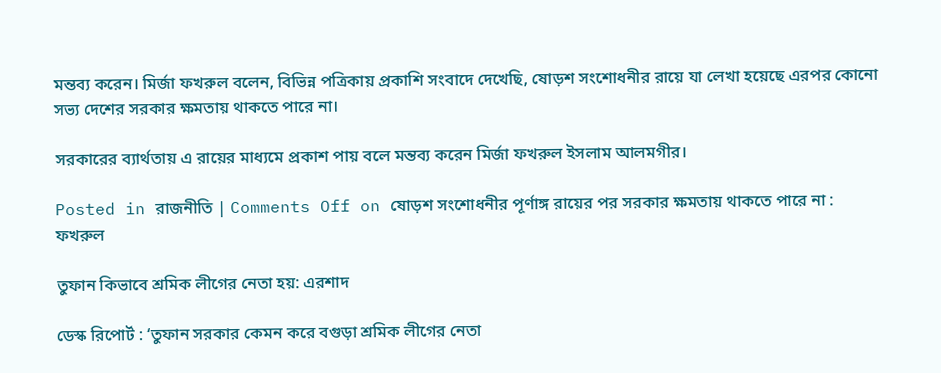মন্তব্য করেন। মির্জা ফখরুল বলেন, বিভিন্ন পত্রিকায় প্রকাশি সংবাদে দেখেছি, ষোড়শ সংশোধনীর রায়ে যা লেখা হয়েছে এরপর কোনো সভ্য দেশের সরকার ক্ষমতায় থাকতে পারে না।

সরকারের ব্যার্থতায় এ রায়ের মাধ্যমে প্রকাশ পায় বলে মন্তব্য করেন মির্জা ফখরুল ইসলাম আলমগীর।

Posted in রাজনীতি | Comments Off on ষোড়শ সংশোধনীর পূর্ণাঙ্গ রায়ের পর সরকার ক্ষমতায় থাকতে পারে না : ফখরুল

তুফান কিভাবে শ্রমিক লীগের নেতা হয়: এরশাদ

ডেস্ক রিপোর্ট : ‘তুফান সরকার কেমন করে বগুড়া শ্রমিক লীগের নেতা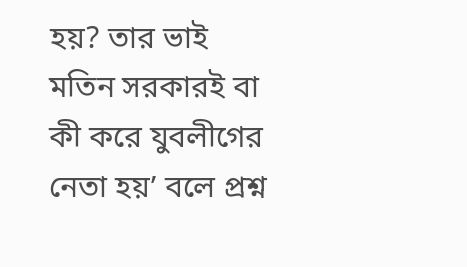হয়? তার ভাই মতিন সরকারই বা কী করে যুবলীগের নেতা হয়’ বলে প্রশ্ন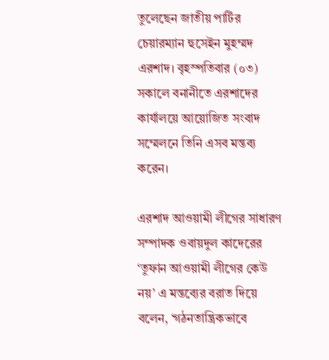তুলেছেন জাতীয় পার্টির চেয়ারম্যান হুসেইন মুহম্মদ এরশাদ। বৃহস্পতিবার (০৩) সকালে বনানীতে এরশাদের কার্যালয়ে আয়োজিত সংবাদ সম্মেলনে তিনি এসব মন্তব্য করেন।

এরশাদ আওয়ামী লীগের সাধারণ সম্পাদক ওবায়দুল কাদেরের ‘তুফান আওয়ামী লীগের কেউ নয়’ এ মন্তব্যের বরাত দিয়ে বলেন, ‘গঠনতান্ত্রিকভাবে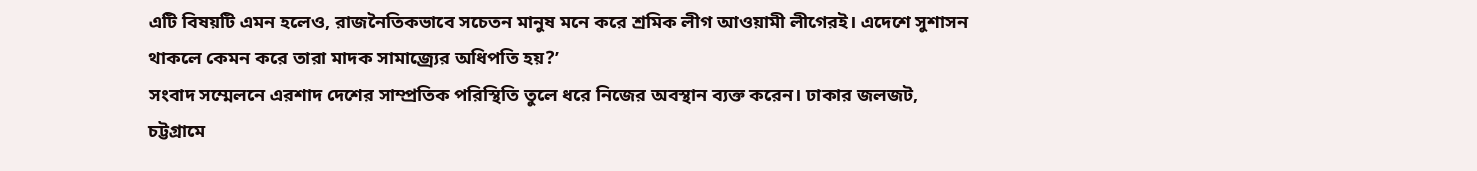এটি বিষয়টি এমন হলেও, রাজনৈতিকভাবে সচেতন মানুষ মনে করে শ্রমিক লীগ আওয়ামী লীগেরই। এদেশে সুশাসন থাকলে কেমন করে তারা মাদক সামাজ্র্যের অধিপতি হয়?’
সংবাদ সম্মেলনে এরশাদ দেশের সাম্প্রতিক পরিস্থিতি তুলে ধরে নিজের অবস্থান ব্যক্ত করেন। ঢাকার জলজট, চট্টগ্রামে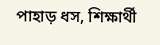পাহাড় ধস, শিক্ষার্থী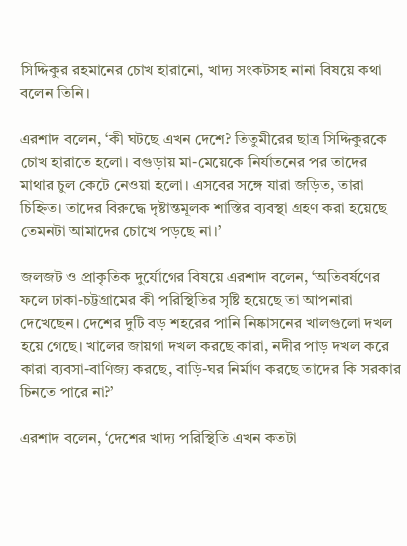সিদ্দিকুর রহমানের চোখ হারানো, খাদ্য সংকটসহ নানা বিষয়ে কথা বলেন তিনি।

এরশাদ বলেন, ‘কী ঘটছে এখন দেশে? তিতুমীরের ছাত্র সিদ্দিকুরকে চোখ হারাতে হলো। বগুড়ায় মা-মেয়েকে নির্যাতনের পর তাদের মাথার চুল কেটে নেওয়া হলো। এসবের সঙ্গে যারা জড়িত, তারা চিহ্নিত। তাদের বিরুদ্ধে দৃষ্টান্তমূলক শাস্তির ব্যবস্থা গ্রহণ করা হয়েছে তেমনটা আমাদের চোখে পড়ছে না।’

জলজট ও প্রাকৃতিক দুর্যোগের বিষয়ে এরশাদ বলেন, ‘অতিবর্ষণের ফলে ঢাকা-চট্টগ্রামের কী পরিস্থিতির সৃষ্টি হয়েছে তা আপনারা দেখেছেন। দেশের দুটি বড় শহরের পানি নিষ্কাসনের খালগুলো দখল হয়ে গেছে। খালের জায়গা দখল করছে কারা, নদীর পাড় দখল করে কারা ব্যবসা-বাণিজ্য করছে, বাড়ি-ঘর নির্মাণ করছে তাদের কি সরকার চিনতে পারে না?’

এরশাদ বলেন, ‘দেশের খাদ্য পরিস্থিতি এখন কতটা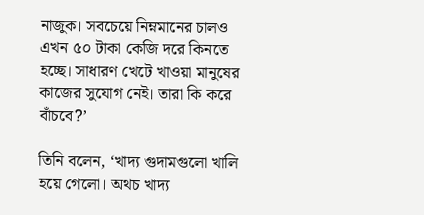নাজুক। সবচেয়ে নিম্নমানের চালও এখন ৫০ টাকা কেজি দরে কিনতে হচ্ছে। সাধারণ খেটে খাওয়া মানুষের কাজের সুযোগ নেই। তারা কি করে বাঁচবে?’

তিনি বলেন, ‘খাদ্য গুদামগুলো খালি হয়ে গেলো। অথচ খাদ্য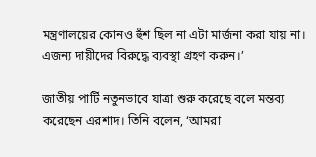মন্ত্রণালয়ের কোনও হুঁশ ছিল না এটা মার্জনা করা যায় না। এজন্য দায়ীদের বিরুদ্ধে ব্যবস্থা গ্রহণ করুন।’

জাতীয় পার্টি নতুনভাবে যাত্রা শুরু করেছে বলে মন্তব্য করেছেন এরশাদ। তিনি বলেন, ‘আমরা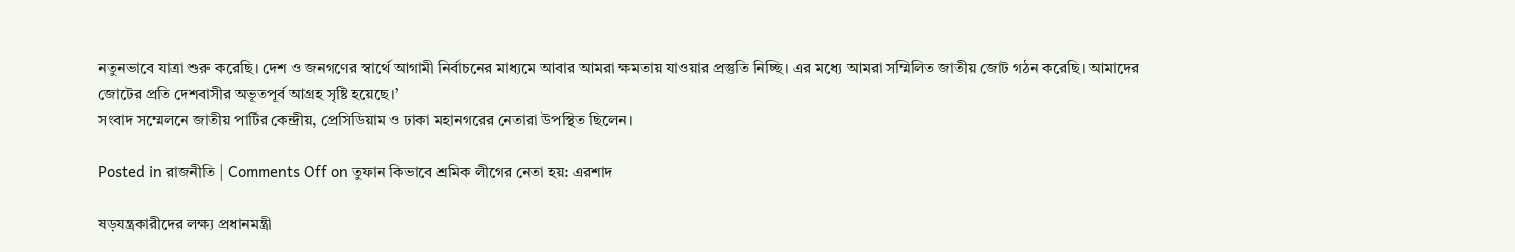নতুনভাবে যাত্রা শুরু করেছি। দেশ ও জনগণের স্বার্থে আগামী নির্বাচনের মাধ্যমে আবার আমরা ক্ষমতায় যাওয়ার প্রস্তুতি নিচ্ছি। এর মধ্যে আমরা সম্মিলিত জাতীয় জোট গঠন করেছি। আমাদের জোটের প্রতি দেশবাসীর অভূতপূর্ব আগ্রহ সৃষ্টি হয়েছে।’
সংবাদ সম্মেলনে জাতীয় পার্টির কেন্দ্রীয়, প্রেসিডিয়াম ও ঢাকা মহানগরের নেতারা উপস্থিত ছিলেন।

Posted in রাজনীতি | Comments Off on তুফান কিভাবে শ্রমিক লীগের নেতা হয়: এরশাদ

ষড়যন্ত্রকারীদের লক্ষ্য প্রধানমন্ত্রী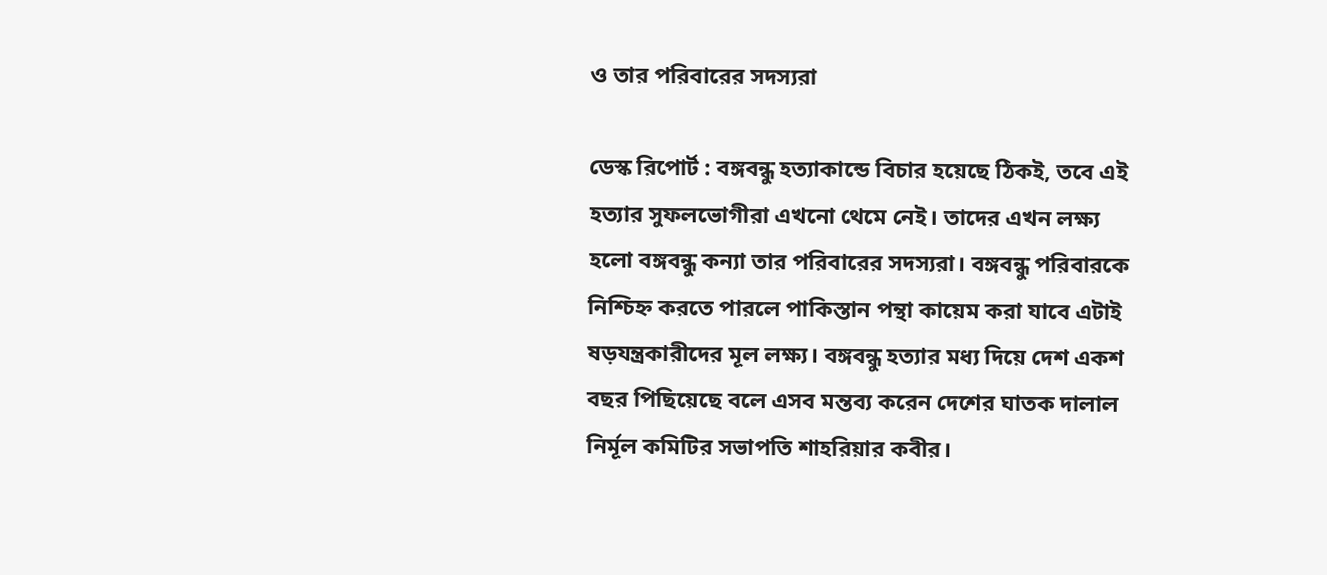ও তার পরিবারের সদস্যরা

ডেস্ক রিপোর্ট : বঙ্গবন্ধু হত্যাকান্ডে বিচার হয়েছে ঠিকই, তবে এই হত্যার সুফলভোগীরা এখনো থেমে নেই। তাদের এখন লক্ষ্য হলো বঙ্গবন্ধু কন্যা তার পরিবারের সদস্যরা। বঙ্গবন্ধু পরিবারকে নিশ্চিহ্ন করতে পারলে পাকিস্তান পন্থা কায়েম করা যাবে এটাই ষড়যন্ত্রকারীদের মূল লক্ষ্য। বঙ্গবন্ধু হত্যার মধ্য দিয়ে দেশ একশ বছর পিছিয়েছে বলে এসব মন্তব্য করেন দেশের ঘাতক দালাল নির্মূল কমিটির সভাপতি শাহরিয়ার কবীর।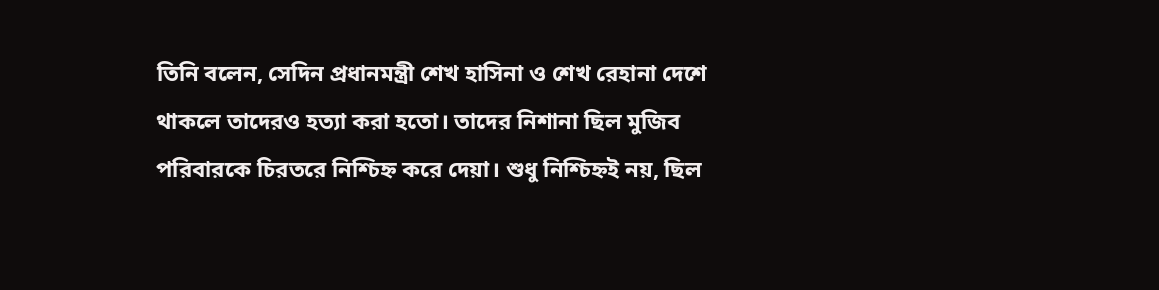তিনি বলেন, সেদিন প্রধানমন্ত্রী শেখ হাসিনা ও শেখ রেহানা দেশে থাকলে তাদেরও হত্যা করা হতো। তাদের নিশানা ছিল মুজিব পরিবারকে চিরতরে নিশ্চিহ্ন করে দেয়া। শুধু নিশ্চিহ্নই নয়, ছিল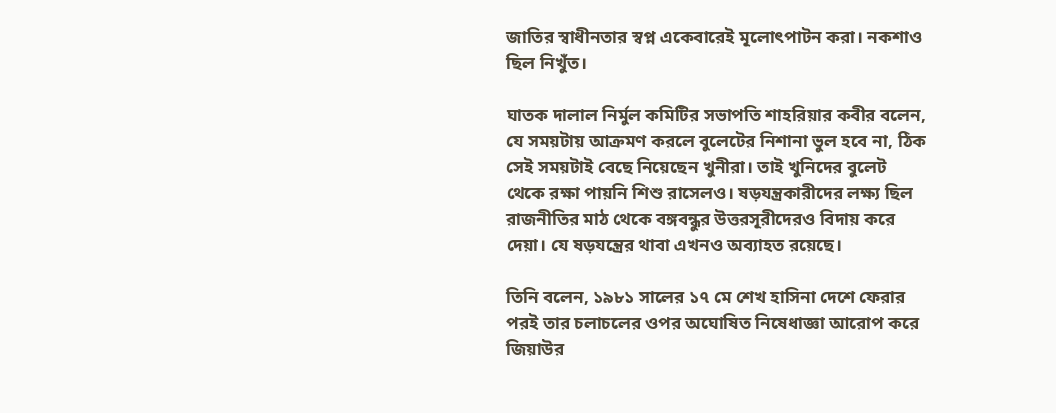জাতির স্বাধীনতার স্বপ্ন একেবারেই মূলোৎপাটন করা। নকশাও ছিল নিখুঁত।

ঘাতক দালাল নির্মুল কমিটির সভাপতি শাহরিয়ার কবীর বলেন, যে সময়টায় আক্রমণ করলে বুলেটের নিশানা ভুল হবে না, ঠিক সেই সময়টাই বেছে নিয়েছেন খুনীরা। তাই খুনিদের বুলেট থেকে রক্ষা পায়নি শিশু রাসেলও। ষড়যন্ত্রকারীদের লক্ষ্য ছিল রাজনীতির মাঠ থেকে বঙ্গবন্ধুর উত্তরসূরীদেরও বিদায় করে দেয়া। যে ষড়যন্ত্রের থাবা এখনও অব্যাহত রয়েছে।

তিনি বলেন, ১৯৮১ সালের ১৭ মে শেখ হাসিনা দেশে ফেরার পরই তার চলাচলের ওপর অঘোষিত নিষেধাজ্ঞা আরোপ করে জিয়াউর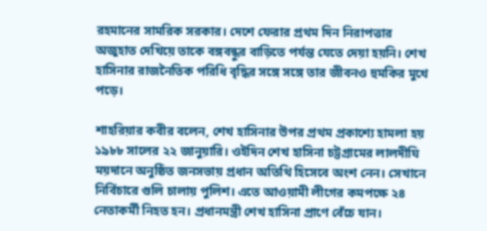রহমানের সামরিক সরকার। দেশে ফেরার প্রথম দিন নিরাপত্তার অজুহাত দেখিয়ে তাকে বঙ্গবন্ধুর বাড়িতে পর্যন্ত যেতে দেয়া হয়নি। শেখ হাসিনার রাজনৈতিক পরিধি বৃদ্ধির সঙ্গে সঙ্গে তার জীবনও হুমকির মুখে পড়ে।

শাহরিয়ার কবীর বলেন, শেখ হাসিনার উপর প্রথম প্রকাশ্যে হামলা হয় ১৯৮৮ সালের ২২ জানুয়ারি। ওইদিন শেখ হাসিনা চট্টগ্রামের লালদীঘি ময়দানে অনুষ্ঠিত জনসভায় প্রধান অতিথি হিসেবে অংশ নেন। সেখানে নির্বিচারে গুলি চালায় পুলিশ। এতে আওয়ামী লীগের কমপক্ষে ২৪ নেতাকর্মী নিহত হন। প্রধানমন্ত্রী শেখ হাসিনা প্রাণে বেঁচে যান।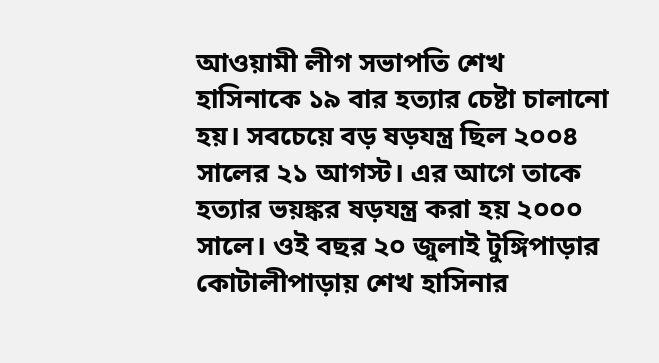আওয়ামী লীগ সভাপতি শেখ হাসিনাকে ১৯ বার হত্যার চেষ্টা চালানো হয়। সবচেয়ে বড় ষড়যন্ত্র ছিল ২০০৪ সালের ২১ আগস্ট। এর আগে তাকে হত্যার ভয়ঙ্কর ষড়যন্ত্র করা হয় ২০০০ সালে। ওই বছর ২০ জুলাই টুঙ্গিপাড়ার কোটালীপাড়ায় শেখ হাসিনার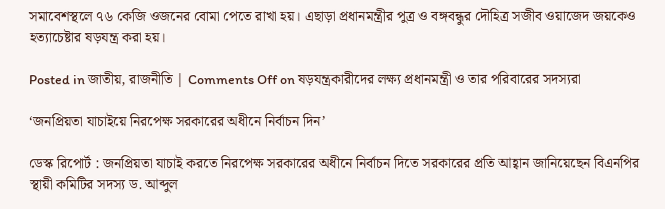সমাবেশস্থলে ৭৬ কেজি ওজনের বোমা পেতে রাখা হয়। এছাড়া প্রধানমন্ত্রীর পুত্র ও বঙ্গবন্ধুর দৌহিত্র সজীব ওয়াজেদ জয়কেও হত্যাচেষ্টার ষড়যন্ত্র করা হয়।

Posted in জাতীয়, রাজনীতি | Comments Off on ষড়যন্ত্রকারীদের লক্ষ্য প্রধানমন্ত্রী ও তার পরিবারের সদস্যরা

‘জনপ্রিয়তা যাচাইয়ে নিরপেক্ষ সরকারের অধীনে নির্বাচন দিন’

ডেস্ক রিপোর্ট : জনপ্রিয়তা যাচাই করতে নিরপেক্ষ সরকারের অধীনে নির্বাচন দিতে সরকারের প্রতি আহ্বান জানিয়েছেন বিএনপির স্থায়ী কমিটির সদস্য ড. আব্দুল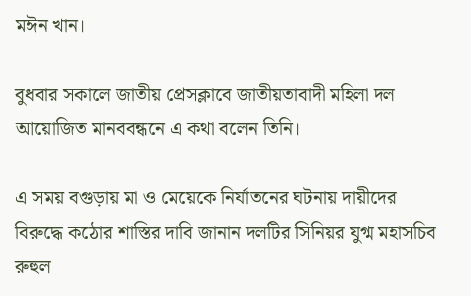মঈন খান।

বুধবার সকালে জাতীয় প্রেসক্লাবে জাতীয়তাবাদী মহিলা দল আয়োজিত মানববন্ধনে এ কথা বলেন তিনি।

এ সময় বগুড়ায় মা ও মেয়েকে নির্যাতনের ঘটনায় দায়ীদের বিরুদ্ধে কঠোর শাস্তির দাবি জানান দলটির সিনিয়র যুগ্ম মহাসচিব রুহুল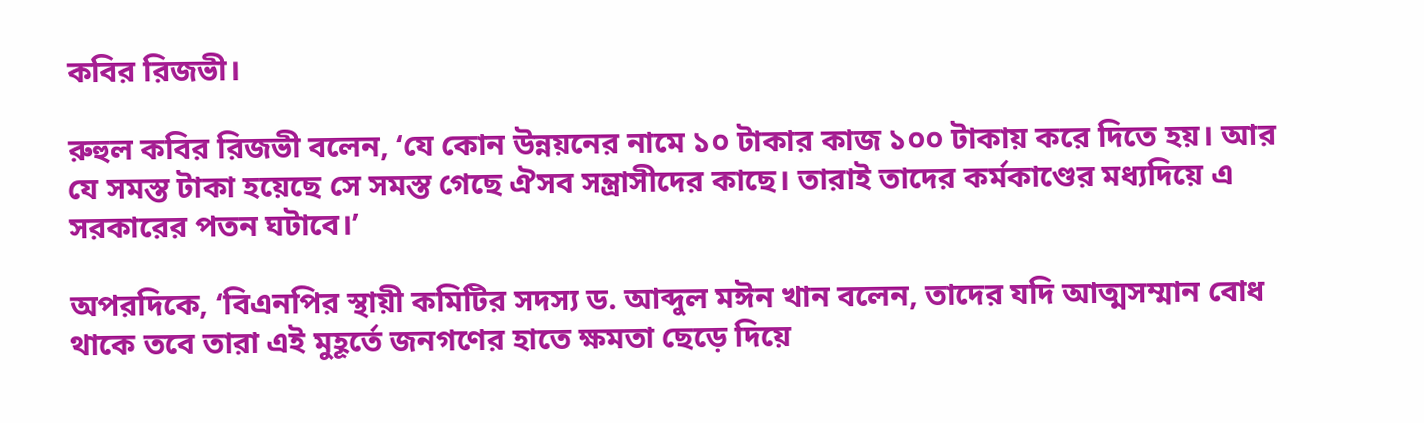কবির রিজভী।

রুহুল কবির রিজভী বলেন, ‘যে কোন উন্নয়নের নামে ১০ টাকার কাজ ১০০ টাকায় করে দিতে হয়। আর যে সমস্ত টাকা হয়েছে সে সমস্ত গেছে ঐসব সন্ত্রাসীদের কাছে। তারাই তাদের কর্মকাণ্ডের মধ্যদিয়ে এ সরকারের পতন ঘটাবে।’

অপরদিকে, ‘বিএনপির স্থায়ী কমিটির সদস্য ড. আব্দুল মঈন খান বলেন, তাদের যদি আত্মসম্মান বোধ থাকে তবে তারা এই মুহূর্তে জনগণের হাতে ক্ষমতা ছেড়ে দিয়ে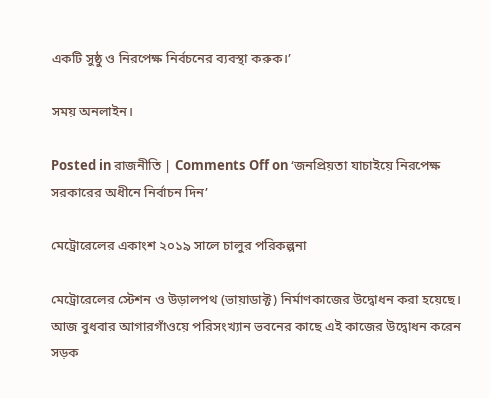একটি সুষ্ঠু ও নিরপেক্ষ নির্বচনের ব্যবস্থা করুক।’

সময় অনলাইন।

Posted in রাজনীতি | Comments Off on ‘জনপ্রিয়তা যাচাইয়ে নিরপেক্ষ সরকারের অধীনে নির্বাচন দিন’

মেট্রোরেলের একাংশ ২০১৯ সালে চালুর পরিকল্পনা

মেট্রোরেলের স্টেশন ও উড়ালপথ (ভায়াডাক্ট) নির্মাণকাজের উদ্বোধন করা হয়েছে। আজ বুধবার আগারগাঁওয়ে পরিসংখ্যান ভবনের কাছে এই কাজের উদ্বোধন করেন সড়ক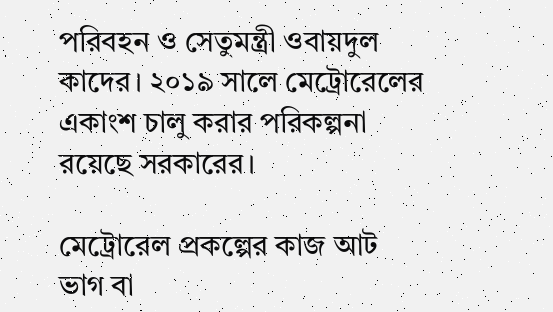পরিবহন ও সেতুমন্ত্রী ওবায়দুল কাদের। ২০১৯ সালে মেট্রোরেলের একাংশ চালু করার পরিকল্পনা রয়েছে সরকারের।

মেট্রোরেল প্রকল্পের কাজ আট ভাগ বা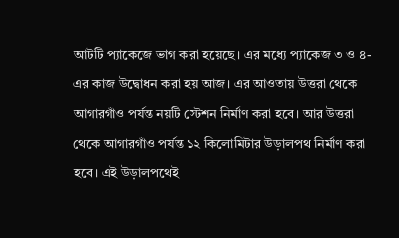আটটি প্যাকেজে ভাগ করা হয়েছে। এর মধ্যে প্যাকেজ ৩ ও ৪-এর কাজ উদ্বোধন করা হয় আজ। এর আওতায় উত্তরা থেকে আগারগাঁও পর্যন্ত নয়টি স্টেশন নির্মাণ করা হবে। আর উত্তরা থেকে আগারগাঁও পর্যন্ত ১২ কিলোমিটার উড়ালপথ নির্মাণ করা হবে। এই উড়ালপথেই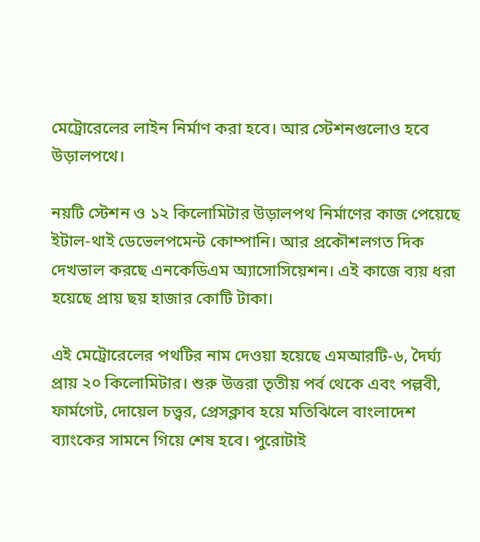মেট্রোরেলের লাইন নির্মাণ করা হবে। আর স্টেশনগুলোও হবে উড়ালপথে।

নয়টি স্টেশন ও ১২ কিলোমিটার উড়ালপথ নির্মাণের কাজ পেয়েছে ইটাল-থাই ডেভেলপমেন্ট কোম্পানি। আর প্রকৌশলগত দিক দেখভাল করছে এনকেডিএম অ্যাসোসিয়েশন। এই কাজে ব্যয় ধরা হয়েছে প্রায় ছয় হাজার কোটি টাকা।

এই মেট্রোরেলের পথটির নাম দেওয়া হয়েছে এমআরটি-৬, দৈর্ঘ্য প্রায় ২০ কিলোমিটার। শুরু উত্তরা তৃতীয় পর্ব থেকে এবং পল্লবী, ফার্মগেট, দোয়েল চত্ত্বর, প্রেসক্লাব হয়ে মতিঝিলে বাংলাদেশ ব্যাংকের সামনে গিয়ে শেষ হবে। পুরোটাই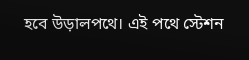হবে উড়ালপথে। এই পথে স্টেশন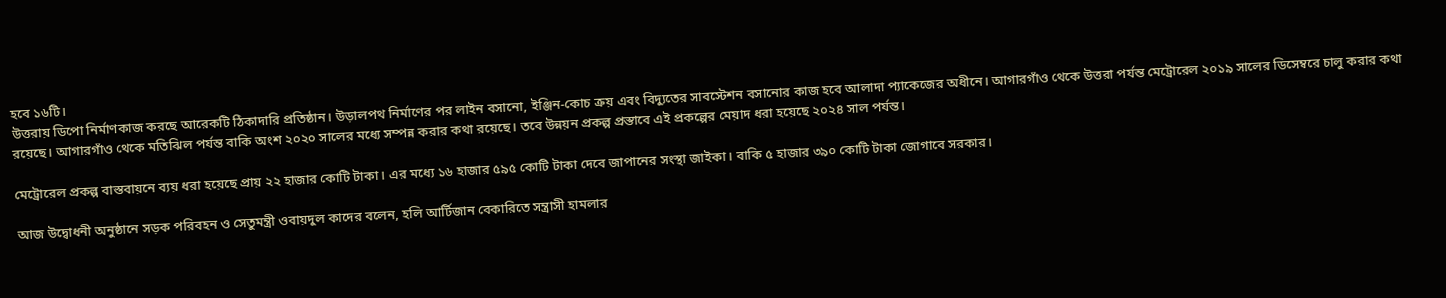হবে ১৬টি।
উত্তরায় ডিপো নির্মাণকাজ করছে আরেকটি ঠিকাদারি প্রতিষ্ঠান। উড়ালপথ নির্মাণের পর লাইন বসানো, ইঞ্জিন-কোচ ক্রয় এবং বিদ্যুতের সাবস্টেশন বসানোর কাজ হবে আলাদা প্যাকেজের অধীনে। আগারগাঁও থেকে উত্তরা পর্যন্ত মেট্রোরেল ২০১৯ সালের ডিসেম্বরে চালু করার কথা রয়েছে। আগারগাঁও থেকে মতিঝিল পর্যন্ত বাকি অংশ ২০২০ সালের মধ্যে সম্পন্ন করার কথা রয়েছে। তবে উন্নয়ন প্রকল্প প্রস্তাবে এই প্রকল্পের মেয়াদ ধরা হয়েছে ২০২৪ সাল পর্যন্ত।

মেট্রোরেল প্রকল্প বাস্তবায়নে ব্যয় ধরা হয়েছে প্রায় ২২ হাজার কোটি টাকা। এর মধ্যে ১৬ হাজার ৫৯৫ কোটি টাকা দেবে জাপানের সংস্থা জাইকা। বাকি ৫ হাজার ৩৯০ কোটি টাকা জোগাবে সরকার।

আজ উদ্বোধনী অনুষ্ঠানে সড়ক পরিবহন ও সেতুমন্ত্রী ওবায়দুল কাদের বলেন, হলি আর্টিজান বেকারিতে সন্ত্রাসী হামলার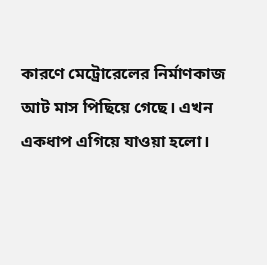কারণে মেট্রোরেলের নির্মাণকাজ আট মাস পিছিয়ে গেছে। এখন একধাপ এগিয়ে যাওয়া হলো।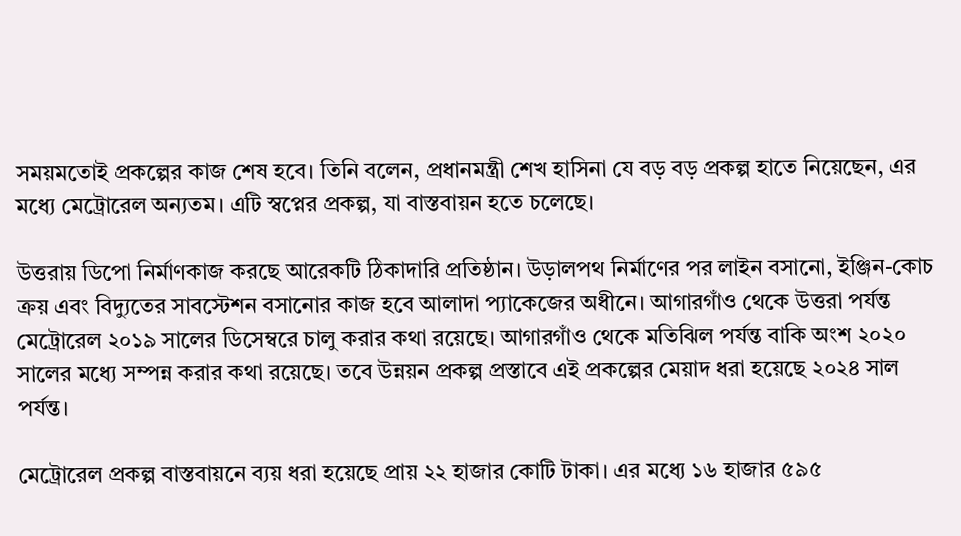সময়মতোই প্রকল্পের কাজ শেষ হবে। তিনি বলেন, প্রধানমন্ত্রী শেখ হাসিনা যে বড় বড় প্রকল্প হাতে নিয়েছেন, এর মধ্যে মেট্রোরেল অন্যতম। এটি স্বপ্নের প্রকল্প, যা বাস্তবায়ন হতে চলেছে।

উত্তরায় ডিপো নির্মাণকাজ করছে আরেকটি ঠিকাদারি প্রতিষ্ঠান। উড়ালপথ নির্মাণের পর লাইন বসানো, ইঞ্জিন-কোচ ক্রয় এবং বিদ্যুতের সাবস্টেশন বসানোর কাজ হবে আলাদা প্যাকেজের অধীনে। আগারগাঁও থেকে উত্তরা পর্যন্ত মেট্রোরেল ২০১৯ সালের ডিসেম্বরে চালু করার কথা রয়েছে। আগারগাঁও থেকে মতিঝিল পর্যন্ত বাকি অংশ ২০২০ সালের মধ্যে সম্পন্ন করার কথা রয়েছে। তবে উন্নয়ন প্রকল্প প্রস্তাবে এই প্রকল্পের মেয়াদ ধরা হয়েছে ২০২৪ সাল পর্যন্ত।

মেট্রোরেল প্রকল্প বাস্তবায়নে ব্যয় ধরা হয়েছে প্রায় ২২ হাজার কোটি টাকা। এর মধ্যে ১৬ হাজার ৫৯৫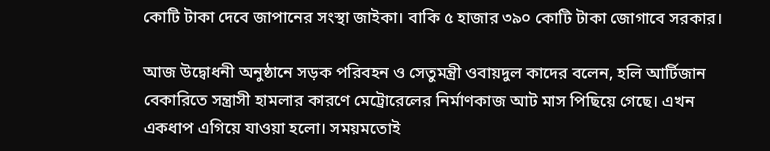কোটি টাকা দেবে জাপানের সংস্থা জাইকা। বাকি ৫ হাজার ৩৯০ কোটি টাকা জোগাবে সরকার।

আজ উদ্বোধনী অনুষ্ঠানে সড়ক পরিবহন ও সেতুমন্ত্রী ওবায়দুল কাদের বলেন, হলি আর্টিজান বেকারিতে সন্ত্রাসী হামলার কারণে মেট্রোরেলের নির্মাণকাজ আট মাস পিছিয়ে গেছে। এখন একধাপ এগিয়ে যাওয়া হলো। সময়মতোই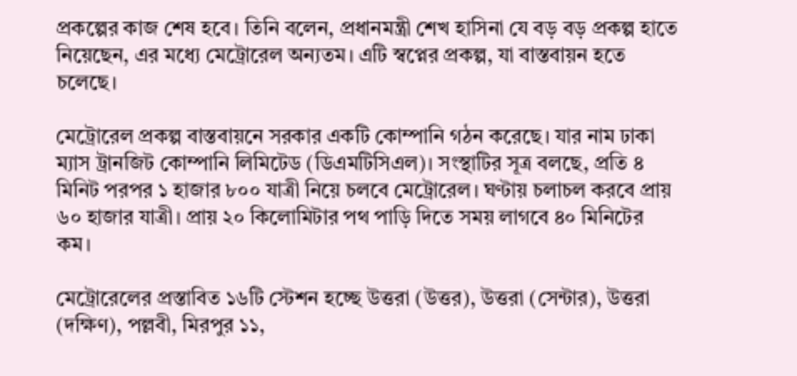প্রকল্পের কাজ শেষ হবে। তিনি বলেন, প্রধানমন্ত্রী শেখ হাসিনা যে বড় বড় প্রকল্প হাতে নিয়েছেন, এর মধ্যে মেট্রোরেল অন্যতম। এটি স্বপ্নের প্রকল্প, যা বাস্তবায়ন হতে চলেছে।

মেট্রোরেল প্রকল্প বাস্তবায়নে সরকার একটি কোম্পানি গঠন করেছে। যার নাম ঢাকা ম্যাস ট্রানজিট কোম্পানি লিমিটেড (ডিএমটিসিএল)। সংস্থাটির সূত্র বলছে, প্রতি ৪ মিনিট পরপর ১ হাজার ৮০০ যাত্রী নিয়ে চলবে মেট্রোরেল। ঘণ্টায় চলাচল করবে প্রায় ৬০ হাজার যাত্রী। প্রায় ২০ কিলোমিটার পথ পাড়ি দিতে সময় লাগবে ৪০ মিনিটের কম।

মেট্রোরেলের প্রস্তাবিত ১৬টি স্টেশন হচ্ছে উত্তরা (উত্তর), উত্তরা (সেন্টার), উত্তরা (দক্ষিণ), পল্লবী, মিরপুর ১১,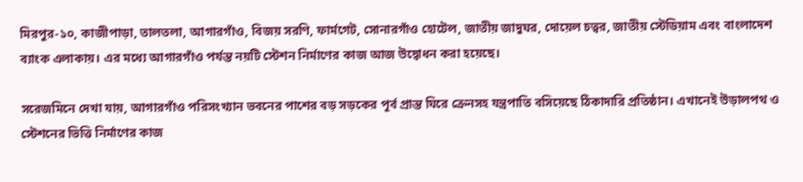মিরপুর-১০, কাজীপাড়া, তালতলা, আগারগাঁও, বিজয় সরণি, ফার্মগেট, সোনারগাঁও হোটেল, জাতীয় জাদুঘর, দোয়েল চত্বর, জাতীয় স্টেডিয়াম এবং বাংলাদেশ ব্যাংক এলাকায়। এর মধ্যে আগারগাঁও পর্যন্ত নয়টি স্টেশন নির্মাণের কাজ আজ উদ্বোধন করা হয়েছে।

সরেজমিনে দেখা যায়, আগারগাঁও পরিসংখ্যান ভবনের পাশের বড় সড়কের পূর্ব প্রান্ত ঘিরে ক্রেনসহ যন্ত্রপাতি বসিয়েছে ঠিকাদারি প্রতিষ্ঠান। এখানেই উড়ালপথ ও স্টেশনের ভিত্তি নির্মাণের কাজ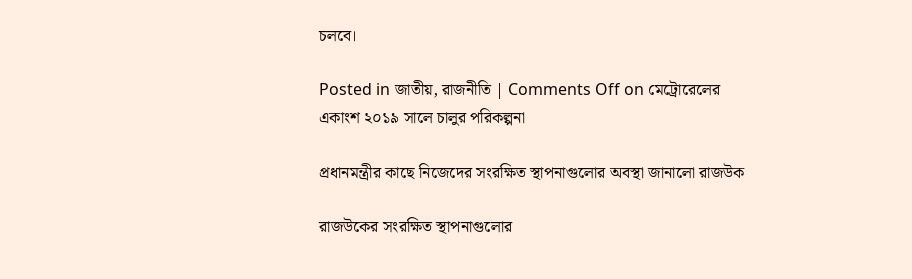চলবে।

Posted in জাতীয়, রাজনীতি | Comments Off on মেট্রোরেলের একাংশ ২০১৯ সালে চালুর পরিকল্পনা

প্রধানমন্ত্রীর কাছে নিজেদের সংরক্ষিত স্থাপনাগুলোর অবস্থা জানালো রাজউক

রাজউকের সংরক্ষিত স্থাপনাগুলোর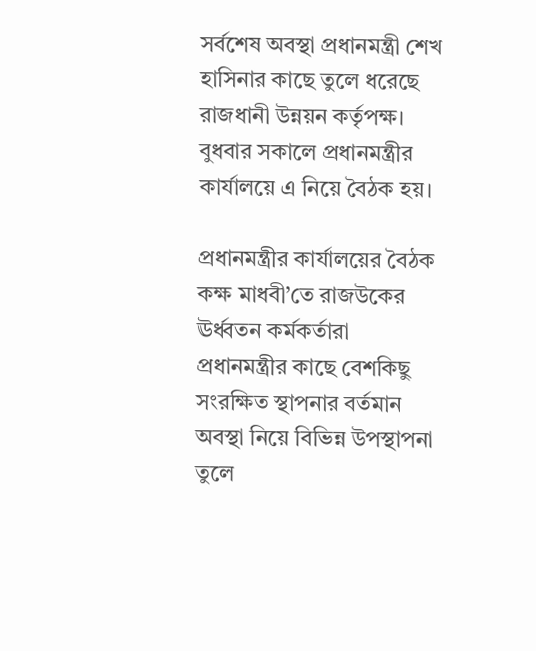সর্বশেষ অবস্থা প্রধানমন্ত্রী শেখ হাসিনার কাছে তুলে ধরেছে রাজধানী উন্নয়ন কর্তৃপক্ষ। বুধবার সকালে প্রধানমন্ত্রীর কার্যালয়ে এ নিয়ে বৈঠক হয়।

প্রধানমন্ত্রীর কার্যালয়ের বৈঠক কক্ষ মাধবী’তে রাজউকের ঊর্ধ্বতন কর্মকর্তারা প্রধানমন্ত্রীর কাছে বেশকিছু সংরক্ষিত স্থাপনার বর্তমান অবস্থা নিয়ে বিভিন্ন উপস্থাপনা তুলে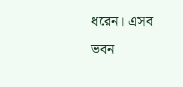ধরেন। এসব ভবন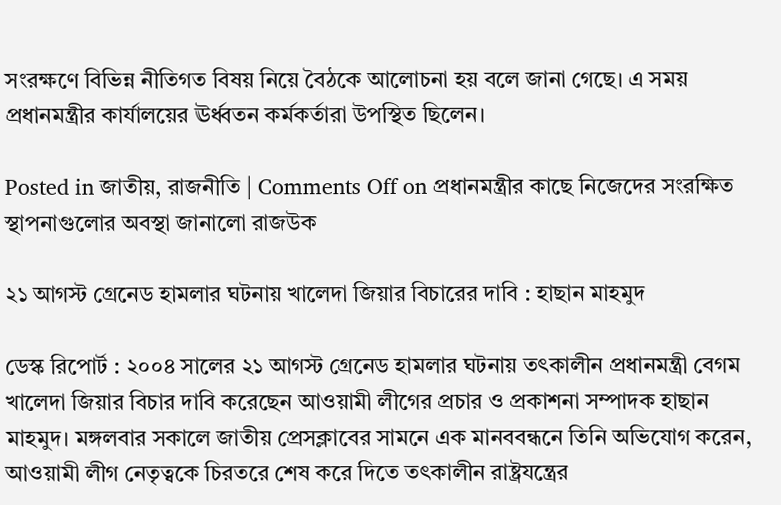সংরক্ষণে বিভিন্ন নীতিগত বিষয় নিয়ে বৈঠকে আলোচনা হয় বলে জানা গেছে। এ সময় প্রধানমন্ত্রীর কার্যালয়ের ঊর্ধ্বতন কর্মকর্তারা উপস্থিত ছিলেন।

Posted in জাতীয়, রাজনীতি | Comments Off on প্রধানমন্ত্রীর কাছে নিজেদের সংরক্ষিত স্থাপনাগুলোর অবস্থা জানালো রাজউক

২১ আগস্ট গ্রেনেড হামলার ঘটনায় খালেদা জিয়ার বিচারের দাবি : হাছান মাহমুদ

ডেস্ক রিপোর্ট : ২০০৪ সালের ২১ আগস্ট গ্রেনেড হামলার ঘটনায় তৎকালীন প্রধানমন্ত্রী বেগম খালেদা জিয়ার বিচার দাবি করেছেন আওয়ামী লীগের প্রচার ও প্রকাশনা সম্পাদক হাছান মাহমুদ। মঙ্গলবার সকালে জাতীয় প্রেসক্লাবের সামনে এক মানববন্ধনে তিনি অভিযোগ করেন, আওয়ামী লীগ নেতৃত্বকে চিরতরে শেষ করে দিতে তৎকালীন রাষ্ট্রযন্ত্রের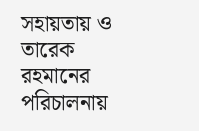সহায়তায় ও তারেক রহমানের পরিচালনায়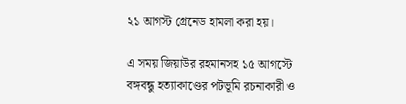২১ আগস্ট গ্রেনেড হামলা করা হয়।

এ সময় জিয়াউর রহমানসহ ১৫ আগস্টে বঙ্গবন্ধু হত্যাকাণ্ডের পটভূমি রচনাকারী ও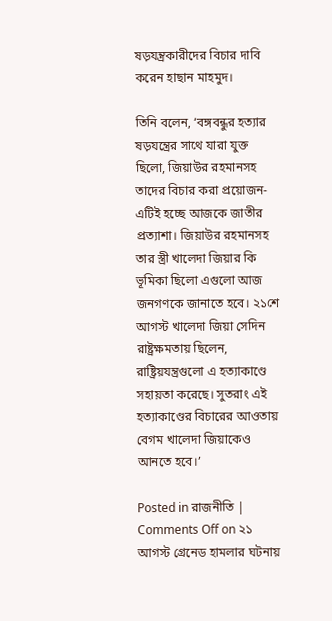ষড়যন্ত্রকারীদের বিচার দাবি করেন হাছান মাহমুদ।

তিনি বলেন, ‘বঙ্গবন্ধুর হত্যার ষড়যন্ত্রের সাথে যারা যুক্ত ছিলো, জিয়াউর রহমানসহ তাদের বিচার করা প্রয়োজন- এটিই হচ্ছে আজকে জাতীর প্রত্যাশা। জিয়াউর রহমানসহ তার স্ত্রী খালেদা জিয়ার কি ভূমিকা ছিলো এগুলো আজ জনগণকে জানাতে হবে। ২১শে আগস্ট খালেদা জিয়া সেদিন রাষ্ট্রক্ষমতায় ছিলেন, রাষ্ট্রিয়যন্ত্রগুলো এ হত্যাকাণ্ডে সহায়তা করেছে। সুতরাং এই হত্যাকাণ্ডের বিচারের আওতায় বেগম খালেদা জিয়াকেও আনতে হবে।’

Posted in রাজনীতি | Comments Off on ২১ আগস্ট গ্রেনেড হামলার ঘটনায়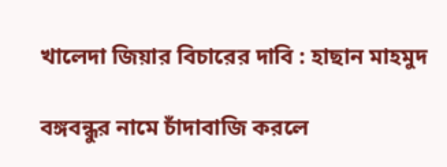খালেদা জিয়ার বিচারের দাবি : হাছান মাহমুদ

বঙ্গবন্ধুর নামে চাঁদাবাজি করলে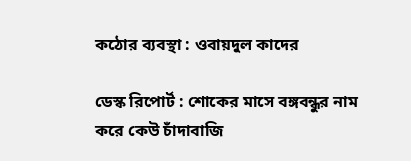কঠোর ব্যবস্থা : ওবায়দুল কাদের

ডেস্ক রিপোর্ট : শোকের মাসে বঙ্গবন্ধুর নাম করে কেউ চাঁদাবাজি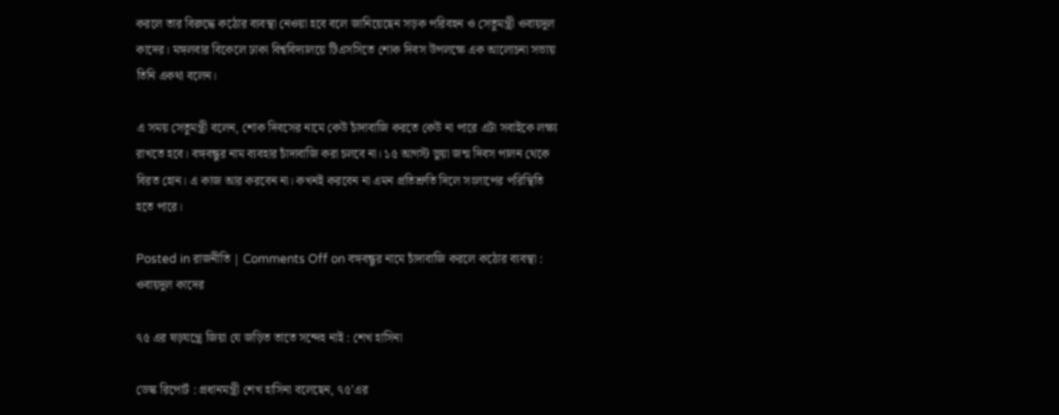করলে তার বিরুদ্ধে কঠোর ব্যবস্থা নেওয়া হবে বলে জানিয়েছেন সড়ক পরিবহন ও সেতুমন্ত্রী ওবায়দুল কাদের। মঙ্গলবার বিকেলে ঢাকা বিশ্ববিদ্যালয়ে টিএসসিতে শোক দিবস উপলক্ষে এক আলোচনা সভায় তিনি একথা বলেন।

এ সময় সেতুমন্ত্রী বলেন, শোক দিবসের নামে কেউ চাঁদাবাজি করতে কেউ না পারে এটা সবাইকে লক্ষ্য রাখতে হবে। বঙ্গবন্ধুর নাম ব্যবহার চাঁদাবাজি করা চলবে না। ১৫ আগস্ট ভুয়া জন্ম দিবস পালন থেকে বিরত হোন। এ কাজ আর করবেন না। কখনই করবেন না এমন প্রতিশ্রুতি দিলে সংলাপের পরিস্থিতি হতে পারে।

Posted in রাজনীতি | Comments Off on বঙ্গবন্ধুর নামে চাঁদাবাজি করলে কঠোর ব্যবস্থা : ওবায়দুল কাদের

৭৫ এর ষড়যন্ত্রে জিয়া যে জড়িত তাতে সন্দেহ নাই : শেখ হাসিনা

ডেস্ক রিপোর্ট : প্রধানমন্ত্রী শেখ হাসিনা বলেছেন, ৭৫’এর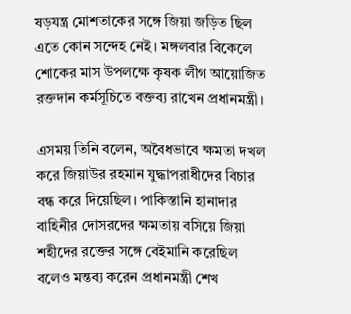ষড়যন্ত্র মোশতাকের সঙ্গে জিয়া জড়িত ছিল এতে কোন সন্দেহ নেই। মঙ্গলবার বিকেলে শোকের মাস উপলক্ষে কৃষক লীগ আয়োজিত রক্তদান কর্মসূচিতে বক্তব্য রাখেন প্রধানমন্ত্রী।

এসময় তিনি বলেন, অবৈধভাবে ক্ষমতা দখল করে জিয়াউর রহমান যুদ্ধাপরাধীদের বিচার বন্ধ করে দিয়েছিল। পাকিস্তানি হানাদার বাহিনীর দোসরদের ক্ষমতায় বসিয়ে জিয়া শহীদের রক্তের সঙ্গে বেইমানি করেছিল বলেও মন্তব্য করেন প্রধানমন্ত্রী শেখ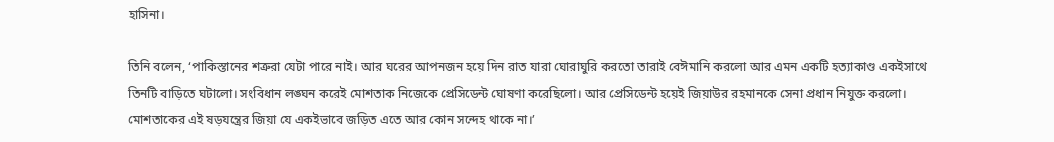হাসিনা।

তিনি বলেন, ‘পাকিস্তানের শত্রুরা যেটা পারে নাই। আর ঘরের আপনজন হয়ে দিন রাত যারা ঘোরাঘুরি করতো তারাই বেঈমানি করলো আর এমন একটি হত্যাকাণ্ড একইসাথে তিনটি বাড়িতে ঘটালো। সংবিধান লঙ্ঘন করেই মোশতাক নিজেকে প্রেসিডেন্ট ঘোষণা করেছিলো। আর প্রেসিডেন্ট হয়েই জিয়াউর রহমানকে সেনা প্রধান নিযুক্ত করলো। মোশতাকের এই ষড়যন্ত্রের জিয়া যে একইভাবে জড়িত এতে আর কোন সন্দেহ থাকে না।’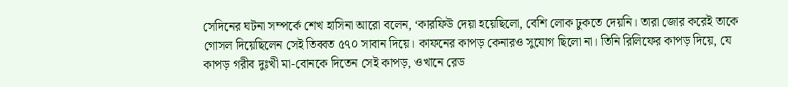সেদিনের ঘটনা সম্পর্কে শেখ হাসিনা আরো বলেন, ‘কারফিউ দেয়া হয়েছিলো, বেশি লোক ঢুকতে দেয়নি। তারা জোর করেই তাকে গোসল দিয়েছিলেন সেই তিব্বত ৫৭০ সাবান দিয়ে। কাফনের কাপড় কেনারও সুযোগ ছিলো না। তিনি রিলিফের কাপড় দিয়ে, যে কাপড় গরীব দুঃখী মা-বোনকে দিতেন সেই কাপড়, ওখানে রেড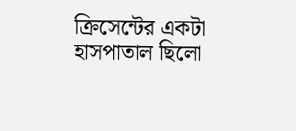ক্রিসেন্টের একটা হাসপাতাল ছিলো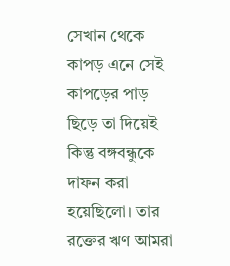সেখান থেকে কাপড় এনে সেই কাপড়ের পাড় ছিড়ে তা দিয়েই কিন্তু বঙ্গবন্ধুকে দাফন করা হয়েছিলো। তার রক্তের ঋণ আমরা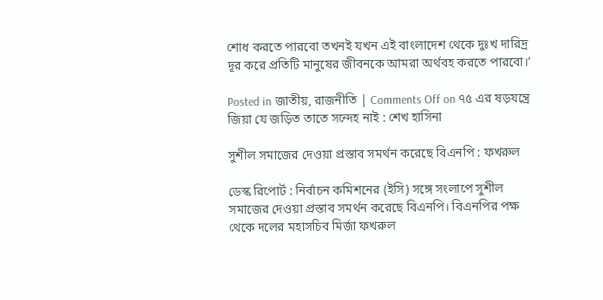শোধ করতে পারবো তখনই যখন এই বাংলাদেশ থেকে দুঃখ দারিদ্র দূর করে প্রতিটি মানুষের জীবনকে আমরা অর্থবহ করতে পারবো।’

Posted in জাতীয়, রাজনীতি | Comments Off on ৭৫ এর ষড়যন্ত্রে জিয়া যে জড়িত তাতে সন্দেহ নাই : শেখ হাসিনা

সুশীল সমাজের দেওয়া প্রস্তাব সমর্থন করেছে বিএনপি : ফখরুল

ডেস্ক রিপোর্ট : নির্বাচন কমিশনের (ইসি) সঙ্গে সংলাপে সুশীল সমাজের দেওয়া প্রস্তাব সমর্থন করেছে বিএনপি। বিএনপির পক্ষ থেকে দলের মহাসচিব মির্জা ফখরুল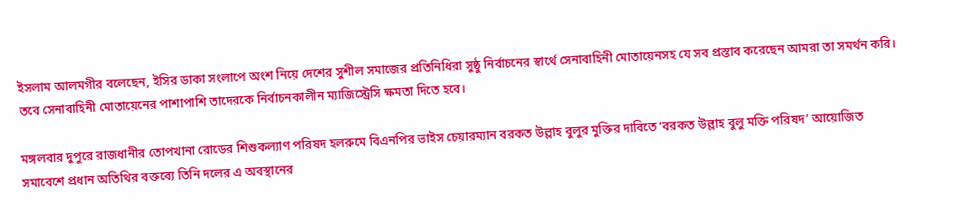ইসলাম আলমগীর বলেছেন, ইসির ডাকা সংলাপে অংশ নিয়ে দেশের সুশীল সমাজের প্রতিনিধিরা সুষ্ঠু নির্বাচনের স্বার্থে সেনাবাহিনী মোতায়েনসহ যে সব প্রস্তাব করেছেন আমরা তা সমর্থন করি। তবে সেনাবাহিনী মোতায়েনের পাশাপাশি তাদেরকে নির্বাচনকালীন ম্যাজিস্ট্রেসি ক্ষমতা দিতে হবে।

মঙ্গলবার দুপুরে রাজধানীর তোপখানা রোডের শিশুকল্যাণ পরিষদ হলরুমে বিএনপির ভাইস চেয়ারম্যান বরকত উল্লাহ বুলুর মুক্তির দাবিতে ‘বরকত উল্লাহ বুলু মক্তি পরিষদ’ আয়োজিত সমাবেশে প্রধান অতিথির বক্তব্যে তিনি দলের এ অবস্থানের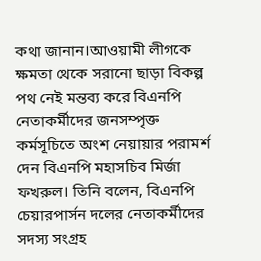কথা জানান।আওয়ামী লীগকে ক্ষমতা থেকে সরানো ছাড়া বিকল্প পথ নেই মন্তব্য করে বিএনপি নেতাকর্মীদের জনসম্পৃক্ত কর্মসূচিতে অংশ নেয়ায়ার পরামর্শ দেন বিএনপি মহাসচিব মির্জা ফখরুল। তিনি বলেন, বিএনপি চেয়ারপার্সন দলের নেতাকর্মীদের সদস্য সংগ্রহ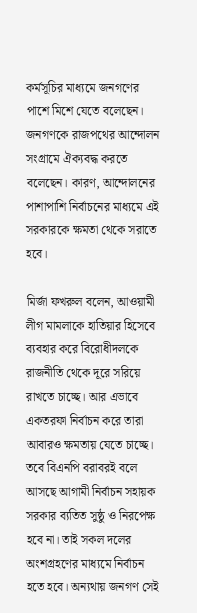কর্মসূচির মাধ্যমে জনগণের পাশে মিশে যেতে বলেছেন। জনগণকে রাজপথের আন্দোলন সংগ্রামে ঐক্যবদ্ধ করতে বলেছেন। কারণ, আন্দোলনের পাশাপাশি নির্বাচনের মাধ্যমে এই সরকারকে ক্ষমতা থেকে সরাতে হবে।

মির্জা ফখরুল বলেন, আওয়ামী লীগ মামলাকে হাতিয়ার হিসেবে ব্যবহার করে বিরোধীদলকে রাজনীতি থেকে দূরে সরিয়ে রাখতে চাচ্ছে। আর এভাবে একতরফা নির্বাচন করে তার‍া আবারও ক্ষমতায় যেতে চাচ্ছে। তবে বিএনপি বরাবরই বলে আসছে আগামী নির্বাচন সহায়ক সরকার ব্যতিত সুষ্ঠু ও নিরপেক্ষ হবে না। তাই সকল দলের অংশগ্রহণের মাধ্যমে নির্বাচন হতে হবে। অন্যথায় জনগণ সেই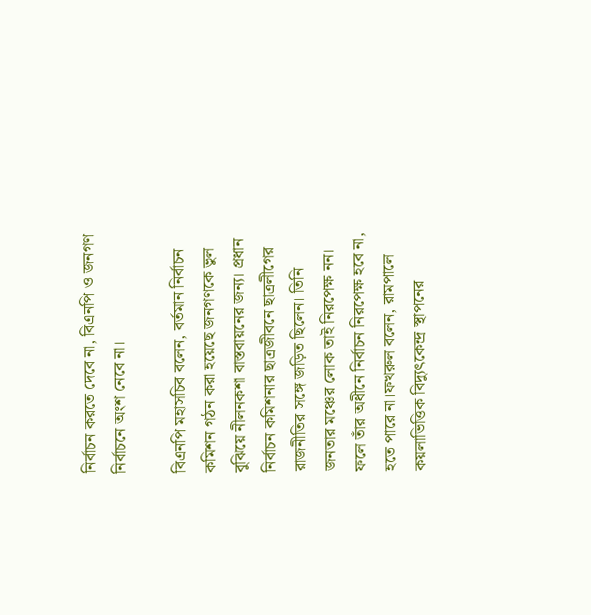নির্বাচন করতে দেবে না, বিএনপি ও জনগণ নির্বাচনে অংশ নেবে না।

বিএনপি মহাসচিব বলেন, বর্তমান নির্বাচন কমিশন গঠন করা হয়েছে জনগণকে ভুল বুঝিয়ে নীলনকশা বাস্তবায়নের জন্য। প্রধান নির্বাচন কমিশনার ছাত্রজীবনে ছাত্রলীগের রাজনীতির সঙ্গে জড়িত ছিলেন। তিনি জনতার মঞ্চের লোক তাই নিরপেক্ষ নন। ফলে তাঁর অধীনে নির্বাচন নিরপেক্ষ হবে না, হতে পারে না।ফখরুল বলেন, রামপালে কয়লাভিত্তিক বিদ্যুৎকেন্দ্র স্থাপনের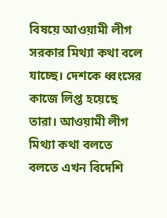বিষয়ে আওয়ামী লীগ সরকার মিথ্যা কথা বলে যাচ্ছে। দেশকে ধ্বংসের কাজে লিপ্ত হয়েছে তারা। আওয়ামী লীগ মিথ্যা কথা বলতে বলতে এখন বিদেশি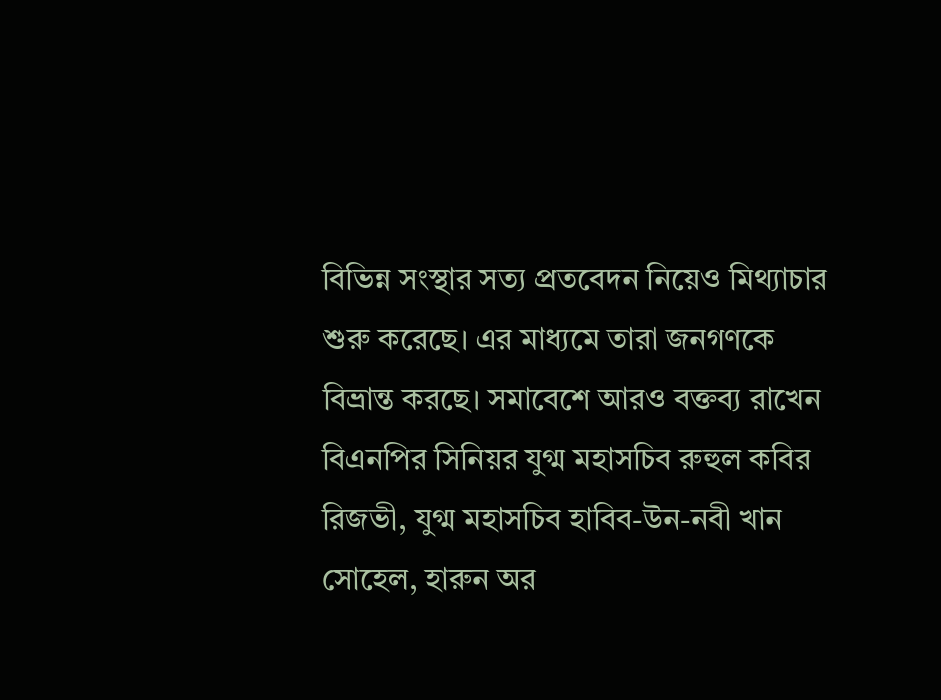বিভিন্ন সংস্থার সত্য প্রতবেদন নিয়েও মিথ্যাচার শুরু করেছে। এর মাধ্যমে তারা জনগণকে বিভ্রান্ত করছে। সমাবেশে আরও বক্তব্য রাখেন বিএনপির সিনিয়র যুগ্ম মহাসচিব রুহুল কবির রিজভী, যুগ্ম মহাসচিব হাবিব-উন-নবী খান সোহেল, হারুন অর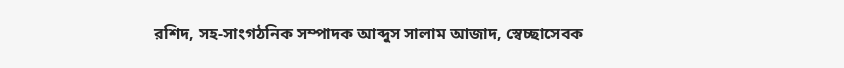রশিদ, সহ-সাংগঠনিক সম্পাদক আব্দুস সালাম আজাদ, স্বেচ্ছাসেবক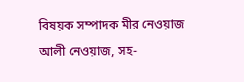বিষয়ক সম্পাদক মীর নেওয়াজ আলী নেওয়াজ, সহ-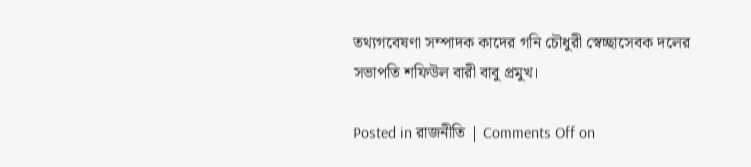তথ্যগবেষণা সম্পাদক কাদের গনি চৌধুরী স্বেচ্ছাসেবক দলের সভাপতি শফিউল বারী বাবু প্রমুখ।

Posted in রাজনীতি | Comments Off on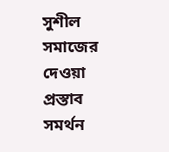সুশীল সমাজের দেওয়া প্রস্তাব সমর্থন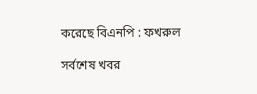করেছে বিএনপি : ফখরুল

সর্বশেষ খবর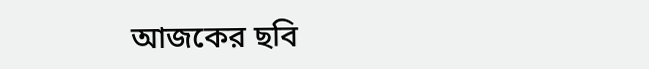আজকের ছবি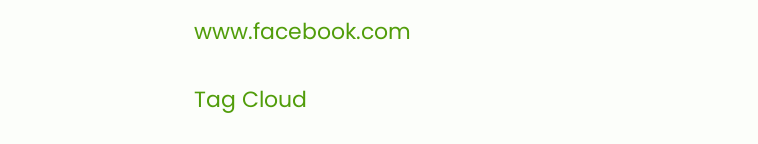www.facebook.com

Tag Cloud